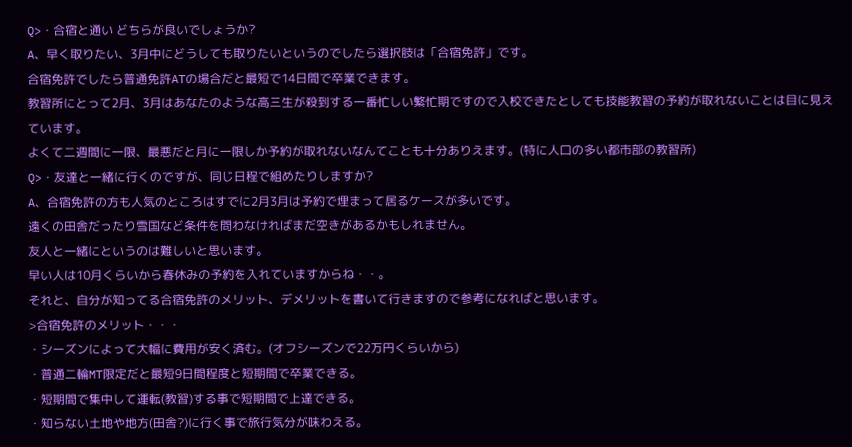Q>・合宿と通い どちらが良いでしょうか?
A、早く取りたい、3月中にどうしても取りたいというのでしたら選択肢は「合宿免許」です。
合宿免許でしたら普通免許ATの場合だと最短で14日間で卒業できます。
教習所にとって2月、3月はあなたのような高三生が殺到する一番忙しい繁忙期ですので入校できたとしても技能教習の予約が取れないことは目に見えています。
よくて二週間に一限、最悪だと月に一限しか予約が取れないなんてことも十分ありえます。(特に人口の多い都市部の教習所)
Q>・友達と一緒に行くのですが、同じ日程で組めたりしますか?
A、合宿免許の方も人気のところはすでに2月3月は予約で埋まって居るケースが多いです。
遠くの田舎だったり雪国など条件を問わなければまだ空きがあるかもしれません。
友人と一緒にというのは難しいと思います。
早い人は10月くらいから春休みの予約を入れていますからね・・。
それと、自分が知ってる合宿免許のメリット、デメリットを書いて行きますので参考になればと思います。
>合宿免許のメリット・・・
・シーズンによって大幅に費用が安く済む。(オフシーズンで22万円くらいから)
・普通二輪MT限定だと最短9日間程度と短期間で卒業できる。
・短期間で集中して運転(教習)する事で短期間で上達できる。
・知らない土地や地方(田舎?)に行く事で旅行気分が味わえる。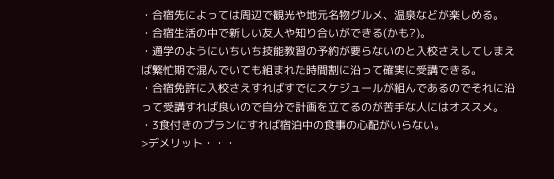・合宿先によっては周辺で観光や地元名物グルメ、温泉などが楽しめる。
・合宿生活の中で新しい友人や知り合いができる(かも?)。
・通学のようにいちいち技能教習の予約が要らないのと入校さえしてしまえば繁忙期で混んでいても組まれた時間割に沿って確実に受講できる。
・合宿免許に入校さえすればすでにスケジュールが組んであるのでそれに沿って受講すれば良いので自分で計画を立てるのが苦手な人にはオススメ。
・3食付きのプランにすれば宿泊中の食事の心配がいらない。
>デメリット・・・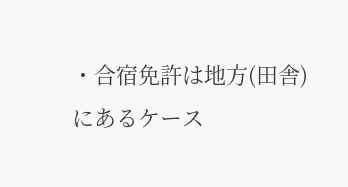・合宿免許は地方(田舎)にあるケース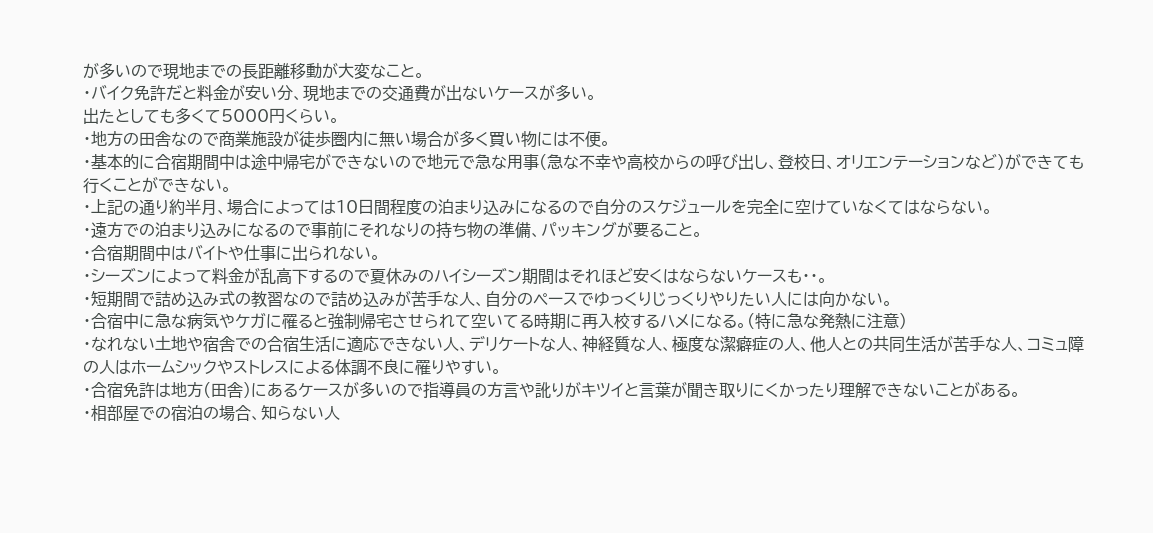が多いので現地までの長距離移動が大変なこと。
・バイク免許だと料金が安い分、現地までの交通費が出ないケースが多い。
出たとしても多くて5000円くらい。
・地方の田舎なので商業施設が徒歩圏内に無い場合が多く買い物には不便。
・基本的に合宿期間中は途中帰宅ができないので地元で急な用事(急な不幸や高校からの呼び出し、登校日、オリエンテーションなど)ができても行くことができない。
・上記の通り約半月、場合によっては10日間程度の泊まり込みになるので自分のスケジュールを完全に空けていなくてはならない。
・遠方での泊まり込みになるので事前にそれなりの持ち物の準備、パッキングが要ること。
・合宿期間中はバイトや仕事に出られない。
・シーズンによって料金が乱高下するので夏休みのハイシーズン期間はそれほど安くはならないケースも・・。
・短期間で詰め込み式の教習なので詰め込みが苦手な人、自分のペースでゆっくりじっくりやりたい人には向かない。
・合宿中に急な病気やケガに罹ると強制帰宅させられて空いてる時期に再入校するハメになる。(特に急な発熱に注意)
・なれない土地や宿舎での合宿生活に適応できない人、デリケートな人、神経質な人、極度な潔癖症の人、他人との共同生活が苦手な人、コミュ障の人はホームシックやストレスによる体調不良に罹りやすい。
・合宿免許は地方(田舎)にあるケースが多いので指導員の方言や訛りがキツイと言葉が聞き取りにくかったり理解できないことがある。
・相部屋での宿泊の場合、知らない人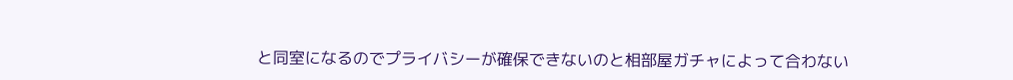と同室になるのでプライバシーが確保できないのと相部屋ガチャによって合わない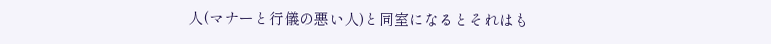人(マナーと行儀の悪い人)と同室になるとそれはも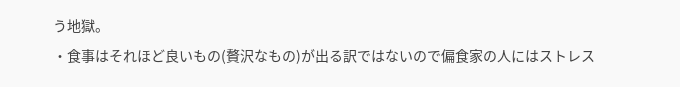う地獄。
・食事はそれほど良いもの(贅沢なもの)が出る訳ではないので偏食家の人にはストレス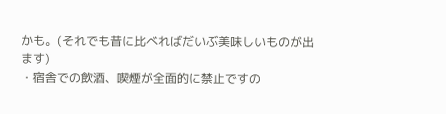かも。(それでも昔に比べればだいぶ美味しいものが出ます)
・宿舎での飲酒、喫煙が全面的に禁止ですの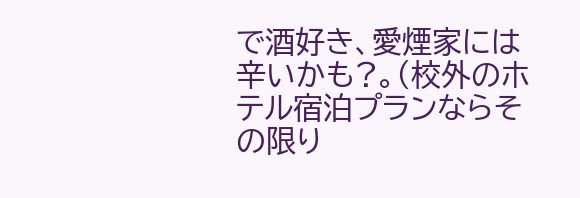で酒好き、愛煙家には辛いかも?。(校外のホテル宿泊プランならその限り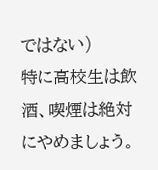ではない)
特に高校生は飲酒、喫煙は絶対にやめましょう。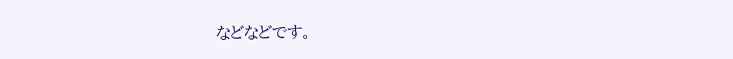などなどです。